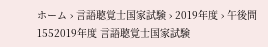ホーム › 言語聴覚士国家試験 › 2019年度 › 午後問1552019年度 言語聴覚士国家試験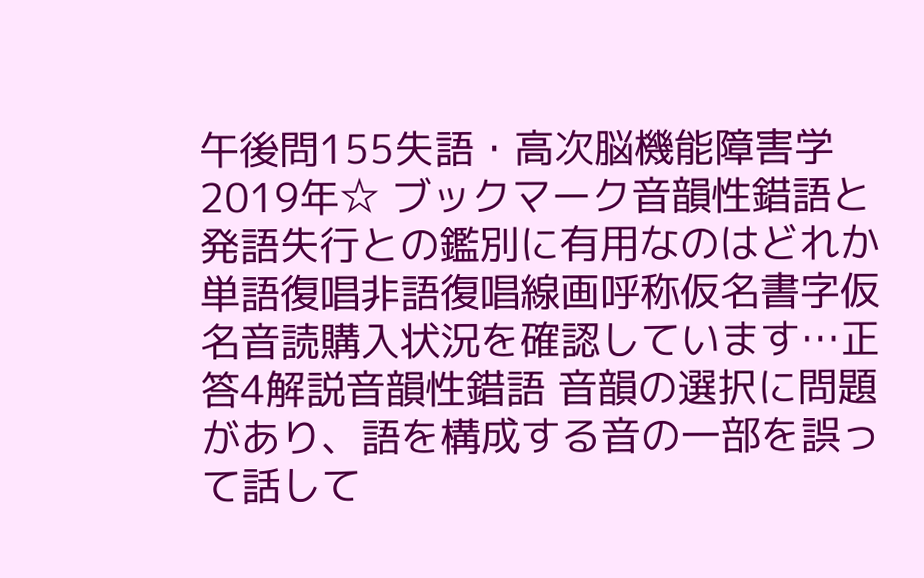午後問155失語・高次脳機能障害学2019年☆ ブックマーク音韻性錯語と発語失行との鑑別に有用なのはどれか単語復唱非語復唱線画呼称仮名書字仮名音読購入状況を確認しています…正答4解説音韻性錯語 音韻の選択に問題があり、語を構成する音の一部を誤って話して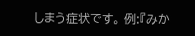しまう症状です。 例:『みか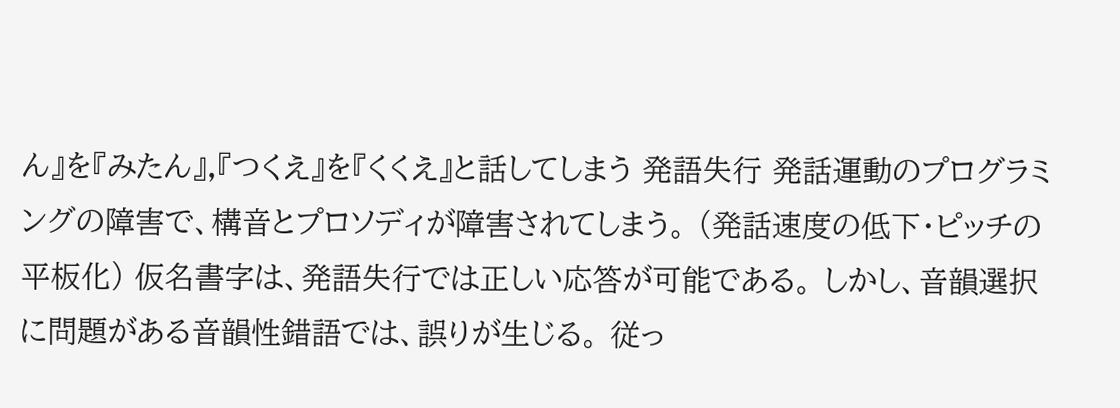ん』を『みたん』,『つくえ』を『くくえ』と話してしまう 発語失行 発話運動のプログラミングの障害で、構音とプロソディが障害されてしまう。 (発話速度の低下・ピッチの平板化) 仮名書字は、発語失行では正しい応答が可能である。 しかし、音韻選択に問題がある音韻性錯語では、誤りが生じる。 従っ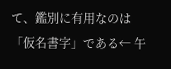て、鑑別に有用なのは「仮名書字」である← 午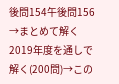後問154午後問156 →まとめて解く2019年度を通しで解く(200問)→この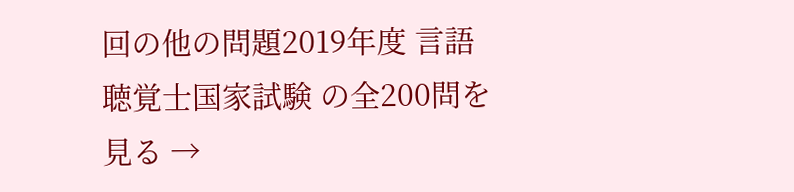回の他の問題2019年度 言語聴覚士国家試験 の全200問を見る →